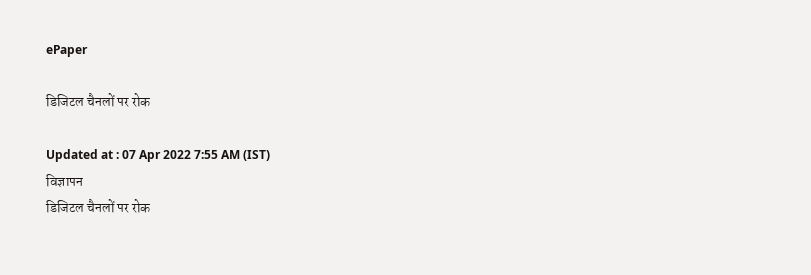ePaper

डिजिटल चैनलों पर रोक

Updated at : 07 Apr 2022 7:55 AM (IST)
विज्ञापन
डिजिटल चैनलों पर रोक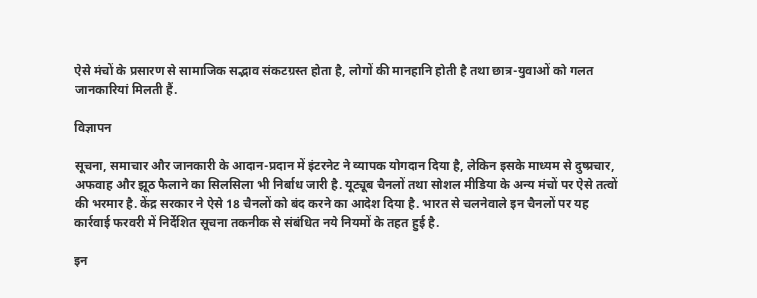ऐसे मंचों के प्रसारण से सामाजिक सद्भाव संकटग्रस्त होता है, लोगों की मानहानि होती है तथा छात्र-युवाओं को गलत जानकारियां मिलती हैं.

विज्ञापन

सूचना, समाचार और जानकारी के आदान-प्रदान में इंटरनेट ने व्यापक योगदान दिया है, लेकिन इसके माध्यम से दुष्प्रचार, अफवाह और झूठ फैलाने का सिलसिला भी निर्बाध जारी है. यूट्यूब चैनलों तथा सोशल मीडिया के अन्य मंचों पर ऐसे तत्वों की भरमार है. केंद्र सरकार ने ऐसे 18 चैनलों को बंद करने का आदेश दिया है. भारत से चलनेवाले इन चैनलों पर यह कार्रवाई फरवरी में निर्देशित सूचना तकनीक से संबंधित नये नियमों के तहत हुई है.

इन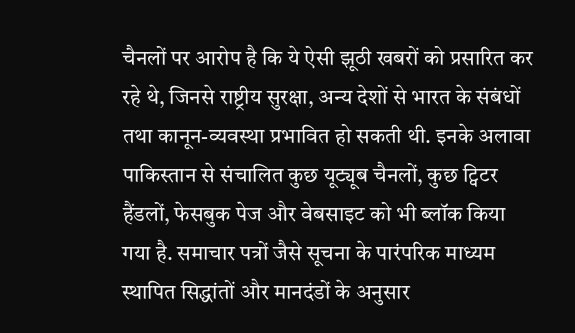चैनलों पर आरोप है कि ये ऐसी झूठी खबरों को प्रसारित कर रहे थे, जिनसे राष्ट्रीय सुरक्षा, अन्य देशों से भारत के संबंधों तथा कानून-व्यवस्था प्रभावित हो सकती थी. इनके अलावा पाकिस्तान से संचालित कुछ यूट्यूब चैनलों, कुछ ट्विटर हैंडलों, फेसबुक पेज और वेबसाइट को भी ब्लॉक किया गया है. समाचार पत्रों जैसे सूचना के पारंपरिक माध्यम स्थापित सिद्धांतों और मानदंडों के अनुसार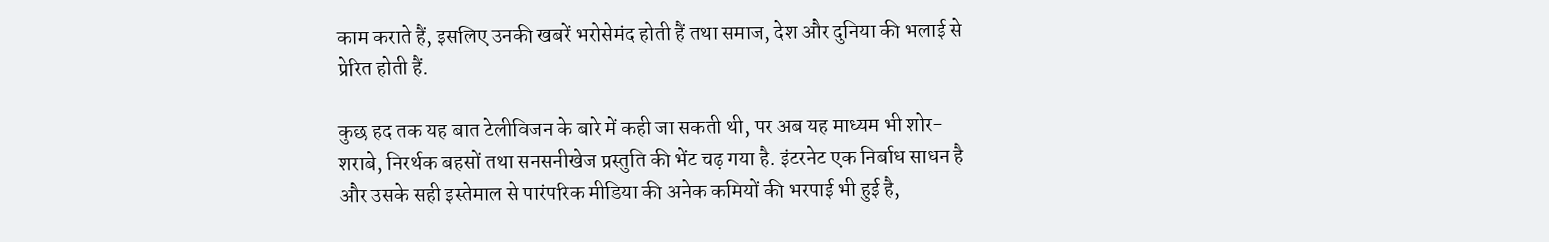काम कराते हैं, इसलिए उनकी खबरें भरोसेमंद होती हैं तथा समाज, देश और दुनिया की भलाई से प्रेरित होती हैं.

कुछ हद तक यह बात टेलीविजन के बारे में कही जा सकती थी, पर अब यह माध्यम भी शोर-शराबे, निरर्थक बहसों तथा सनसनीखेज प्रस्तुति की भेंट चढ़ गया है. इंटरनेट एक निर्बाध साधन है और उसके सही इस्तेमाल से पारंपरिक मीडिया की अनेक कमियों की भरपाई भी हुई है,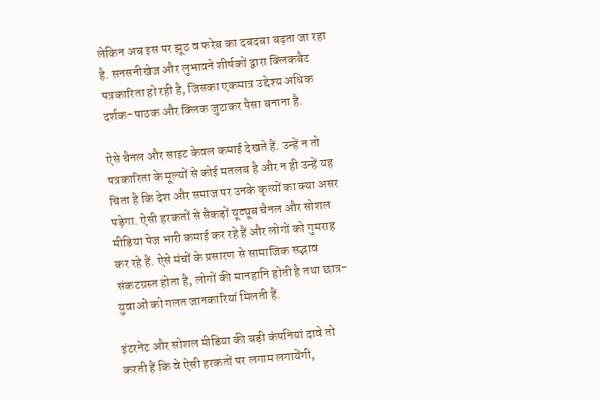लेकिन अब इस पर झूठ व फरेब का दबदबा बढ़ता जा रहा है. सनसनीखेज और लुभावने शीर्षकों द्वारा क्लिकबैट पत्रकारिता हो रही है, जिसका एकमात्र उद्देश्य अधिक दर्शक-पाठक और क्लिक जुटाकर पैसा बनाना है.

ऐसे चैनल और साइट केवल कमाई देखते हैं. उन्हें न तो पत्रकारिता के मूल्यों से कोई मतलब है और न ही उन्हें यह चिंता है कि देश और समाज पर उनके कृत्यों का क्या असर पड़ेगा. ऐसी हरकतों से सैकड़ों यूट्यूब चैनल और सोशल मीडिया पेज भारी कमाई कर रहे हैं और लोगों को गुमराह कर रहे हैं. ऐसे मंचों के प्रसारण से सामाजिक सद्भाव संकटग्रस्त होता है, लोगों की मानहानि होती है तथा छात्र-युवाओं को गलत जानकारियां मिलती हैं.

इंटरनेट और सोशल मीडिया की बड़ी कंपनियां दावे तो करती हैं कि वे ऐसी हरकतों पर लगाम लगायेंगी,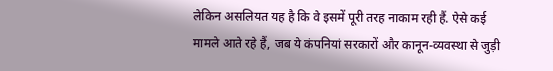लेकिन असलियत यह है कि वे इसमें पूरी तरह नाकाम रही हैं. ऐसे कई मामले आते रहे हैं, जब ये कंपनियां सरकारों और कानून-व्यवस्था से जुड़ी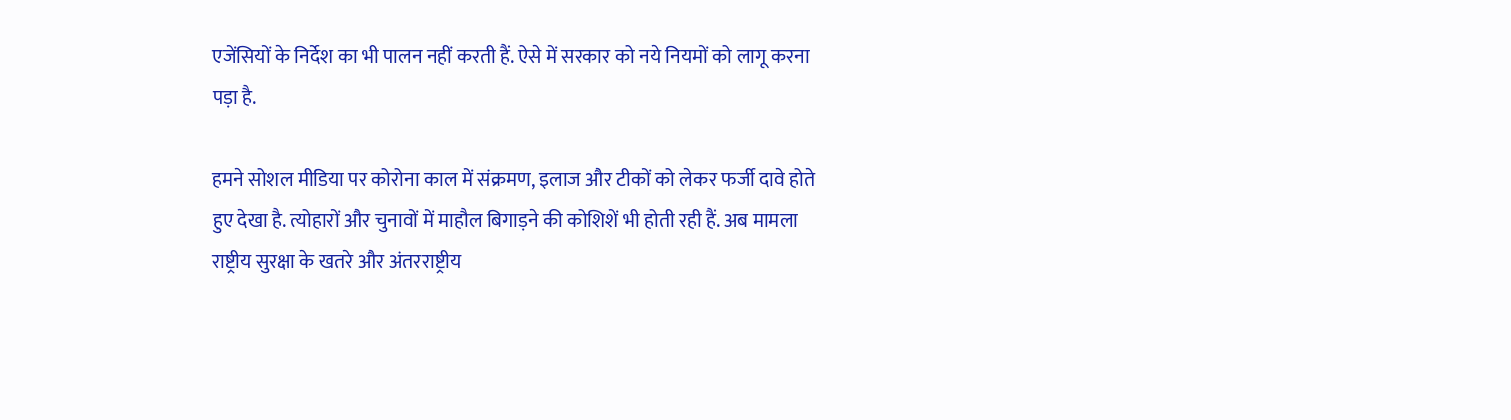एजेंसियों के निर्देश का भी पालन नहीं करती हैं. ऐसे में सरकार को नये नियमों को लागू करना पड़ा है.

हमने सोशल मीडिया पर कोरोना काल में संक्रमण, इलाज और टीकों को लेकर फर्जी दावे होते हुए देखा है. त्योहारों और चुनावों में माहौल बिगाड़ने की कोशिशें भी होती रही हैं. अब मामला राष्ट्रीय सुरक्षा के खतरे और अंतरराष्ट्रीय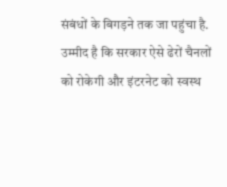संबंधों के बिगड़ने तक जा पहुंचा है. उम्मीद है कि सरकार ऐसे ढेरों चैनलों को रोकेगी और इंटरनेट को स्वस्थ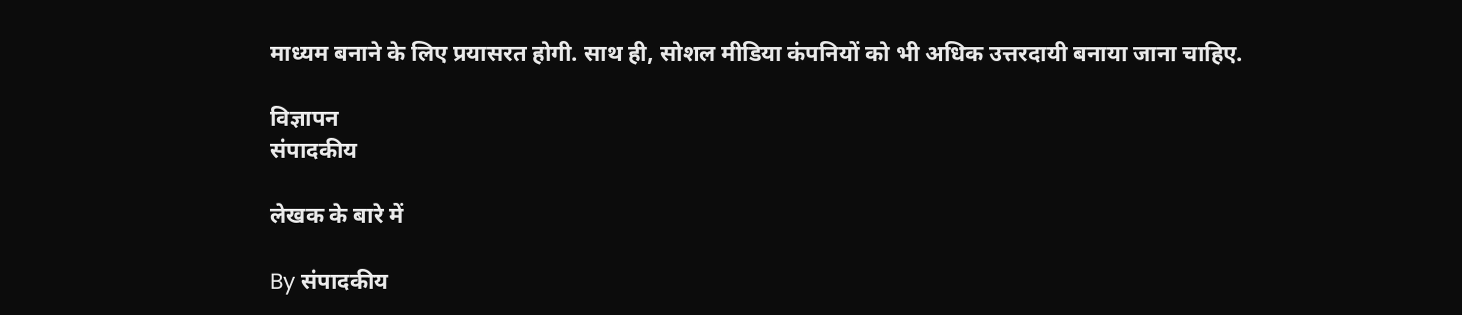माध्यम बनाने के लिए प्रयासरत होगी. साथ ही, सोशल मीडिया कंपनियों को भी अधिक उत्तरदायी बनाया जाना चाहिए.

विज्ञापन
संपादकीय

लेखक के बारे में

By संपादकीय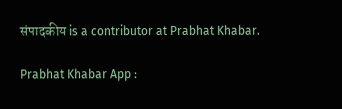संपादकीय is a contributor at Prabhat Khabar.

Prabhat Khabar App :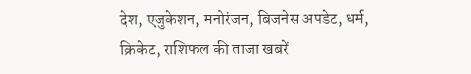देश, एजुकेशन, मनोरंजन, बिजनेस अपडेट, धर्म, क्रिकेट, राशिफल की ताजा खबरें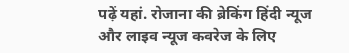पढ़ें यहां. रोजाना की ब्रेकिंग हिंदी न्यूज और लाइव न्यूज कवरेज के लिए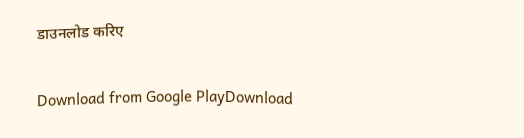डाउनलोड करिए

Download from Google PlayDownload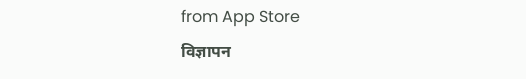from App Store
विज्ञापन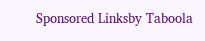Sponsored Linksby Taboola